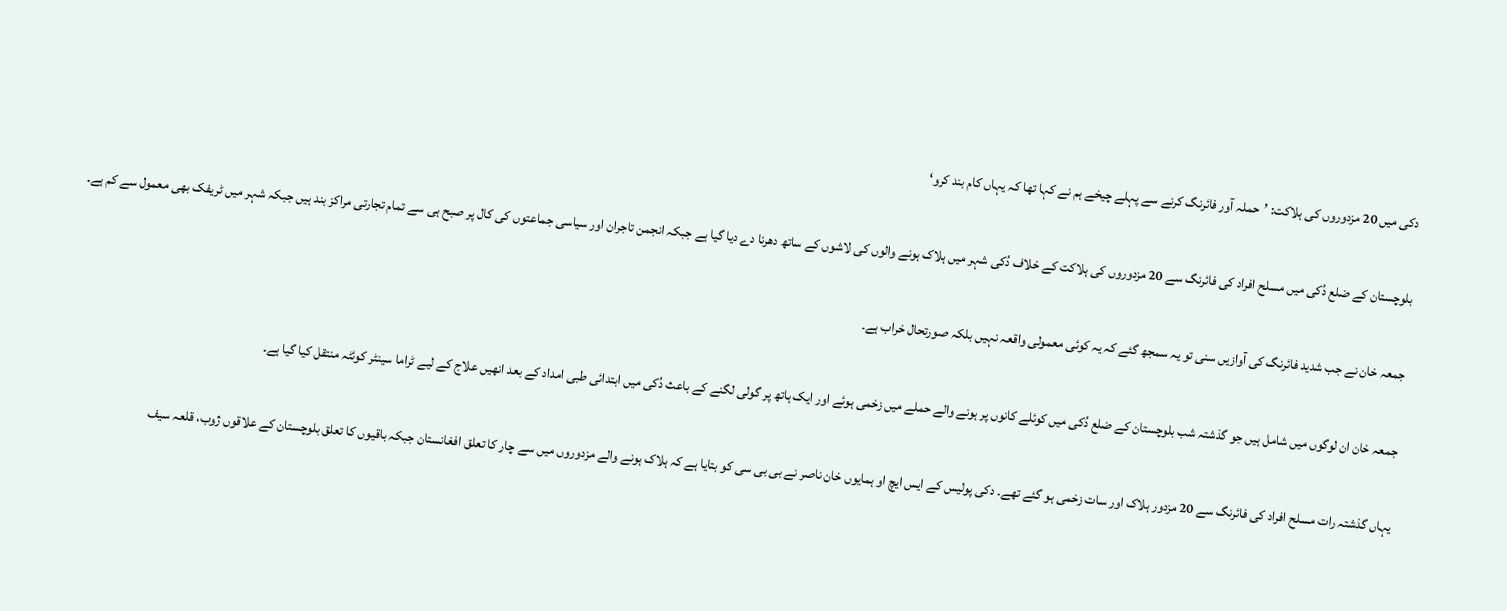دکی میں 20 مزدوروں کی ہلاکت: ’حملہ آور فائرنگ کرنے سے پہلے چیخے ہم نے کہا تھا کہ یہاں کام بند کرو‘

بلوچستان کے ضلع دُکی میں مسلح افراد کی فائرنگ سے 20 مزدوروں کی ہلاکت کے خلاف دُکی شہر میں ہلاک ہونے والوں کی لاشوں کے ساتھ دھرنا دے دیا گیا ہے جبکہ انجمن تاجران اور سیاسی جماعتوں کی کال پر صبح ہی سے تمام تجارتی مراکز بند ہیں جبکہ شہر میں ٹریفک بھی معمول سے کم ہے۔

جمعہ خان نے جب شدید فائرنگ کی آوازیں سنی تو یہ سمجھ گئے کہ یہ کوئی معمولی واقعہ نہیں بلکہ صورتحال خراب ہے۔

جمعہ خان ان لوگوں میں شامل ہیں جو گذشتہ شب بلوچستان کے ضلع دُکی میں کوئلے کانوں پر ہونے والے حملے میں زخمی ہوئے اور ایک ہاتھ پر گولی لگنے کے باعث دُکی میں ابتدائی طبی امداد کے بعد انھیں علاج کے لیے ٹراما سینٹر کوئٹہ منتقل کیا گیا ہے۔

یہاں گذشتہ رات مسلح افراد کی فائرنگ سے 20 مزدور ہلاک اور سات زخمی ہو گئے تھے۔ دکی پولیس کے ایس ایچ او ہمایوں خان ناصر نے بی بی سی کو بتایا ہے کہ ہلاک ہونے والے مزدوروں میں سے چار کا تعلق افغانستان جبکہ باقیوں کا تعلق بلوچستان کے علاقوں ژوب، قلعہ سیف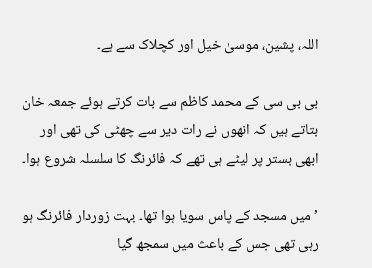اللہ، پشین، موسیٰ خیل اور کچلاک سے ہے۔

بی بی سی کے محمد کاظم سے بات کرتے ہوئے جمعہ خان بتاتے ہیں کہ انھوں نے رات دیر سے چھٹی کی تھی اور ابھی بستر پر لیٹے ہی تھے کہ فائرنگ کا سلسلہ شروع ہوا۔

’میں مسجد کے پاس سویا ہوا تھا۔ بہت زوردار فائرنگ ہو رہی تھی جس کے باعث میں سمجھ گیا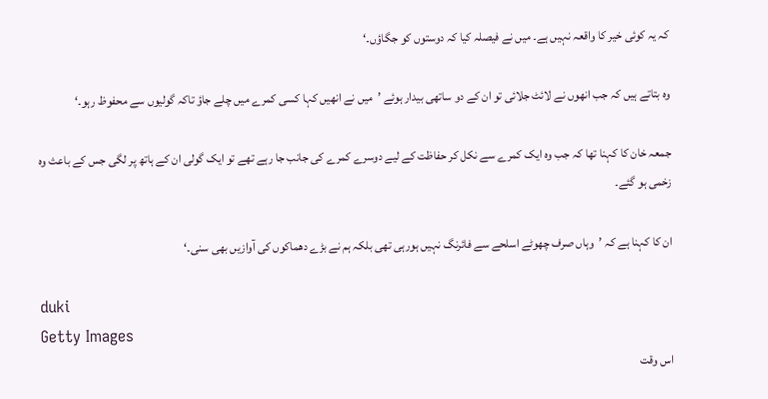کہ یہ کوئی خیر کا واقعہ نہیں ہے۔ میں نے فیصلہ کیا کہ دوستوں کو جگاؤں۔‘

وہ بتاتے ہیں کہ جب انھوں نے لائٹ جلائی تو ان کے دو ساتھی بیدار ہوئے ’میں نے انھیں کہا کسی کمرے میں چلے جاؤ تاکہ گولیوں سے محفوظ رہو۔‘

جمعہ خان کا کہنا تھا کہ جب وہ ایک کمرے سے نکل کر حفاظت کے لیے دوسرے کمرے کی جانب جا رہے تھے تو ایک گولی ان کے ہاتھ پر لگی جس کے باعث وہ زخمی ہو گئے۔

ان کا کہنا ہے کہ ’وہاں صرف چھوٹے اسلحے سے فائرنگ نہیں ہورہی تھی بلکہ ہم نے بڑے دھماکوں کی آوازیں بھی سنی۔‘

duki
Getty Images
اس وقت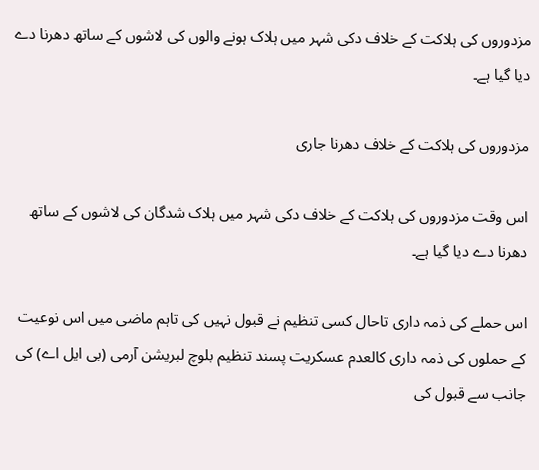مزدوروں کی ہلاکت کے خلاف دکی شہر میں ہلاک ہونے والوں کی لاشوں کے ساتھ دھرنا دے دیا گیا ہے۔

مزدوروں کی ہلاکت کے خلاف دھرنا جاری

اس وقت مزدوروں کی ہلاکت کے خلاف دکی شہر میں ہلاک شدگان کی لاشوں کے ساتھ دھرنا دے دیا گیا ہے۔

اس حملے کی ذمہ داری تاحال کسی تنظیم نے قبول نہیں کی تاہم ماضی میں اس نوعیت کے حملوں کی ذمہ داری کالعدم عسکریت پسند تنظیم بلوچ لبریشن آرمی (بی ایل اے) کی جانب سے قبول کی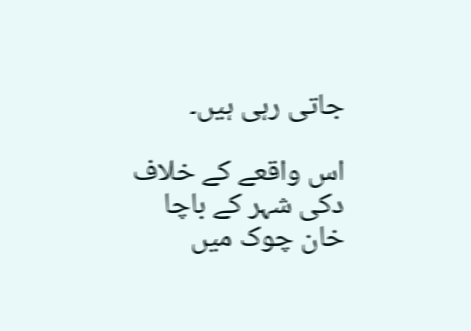جاتی رہی ہیں۔

اس واقعے کے خلاف دکی شہر کے باچا خان چوک میں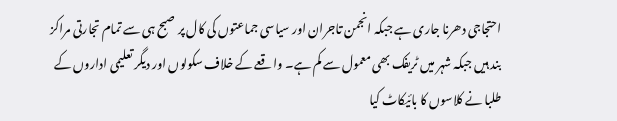احتجاجی دھرنا جاری ہے جبکہ انجمن تاجران اور سیاسی جماعتوں کی کال پر صبح ہی سے تمام تجارتی مراکز بند ہیں جبکہ شہر میں ٹریفک بھی معمول سے کم ہے۔ واقعے کے خلاف سکولوں اور دیگر تعلیمی اداروں کے طلبا نے کلاسوں کا بائیکاٹ کیا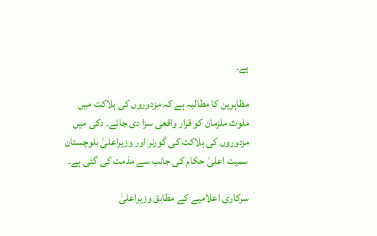ہے۔

مظاہرین کا مطالبہ ہے کہ مزدوروں کی ہلاکت میں ملوث ملزمان کو قرار واقعی سزا دی جائے۔ دکی میں مزدوروں کی ہلاکت کی گورنر اور وزیراعلیٰ بلوچستان سمیت اعلیٰ حکام کی جانب سے مذمت کی گئی ہے۔

سرکاری اعلامیے کے مطابق وزیراعلیٰ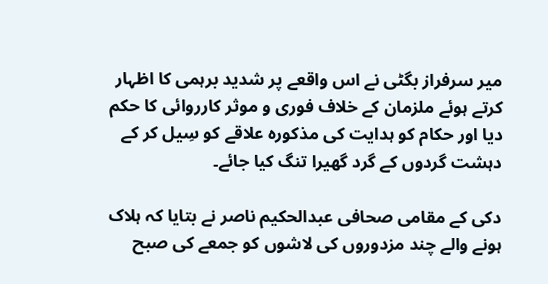میر سرفراز بگٹی نے اس واقعے پر شدید برہمی کا اظہار کرتے ہوئے ملزمان کے خلاف فوری و موثر کارروائی کا حکم دیا اور حکام کو ہدایت کی مذکورہ علاقے کو سِیل کر کے دہشت گردوں کے گرد گھیرا تنگ کیا جائے۔

دکی کے مقامی صحافی عبدالحکیم ناصر نے بتایا کہ ہلاک ہونے والے چند مزدوروں کی لاشوں کو جمعے کی صبح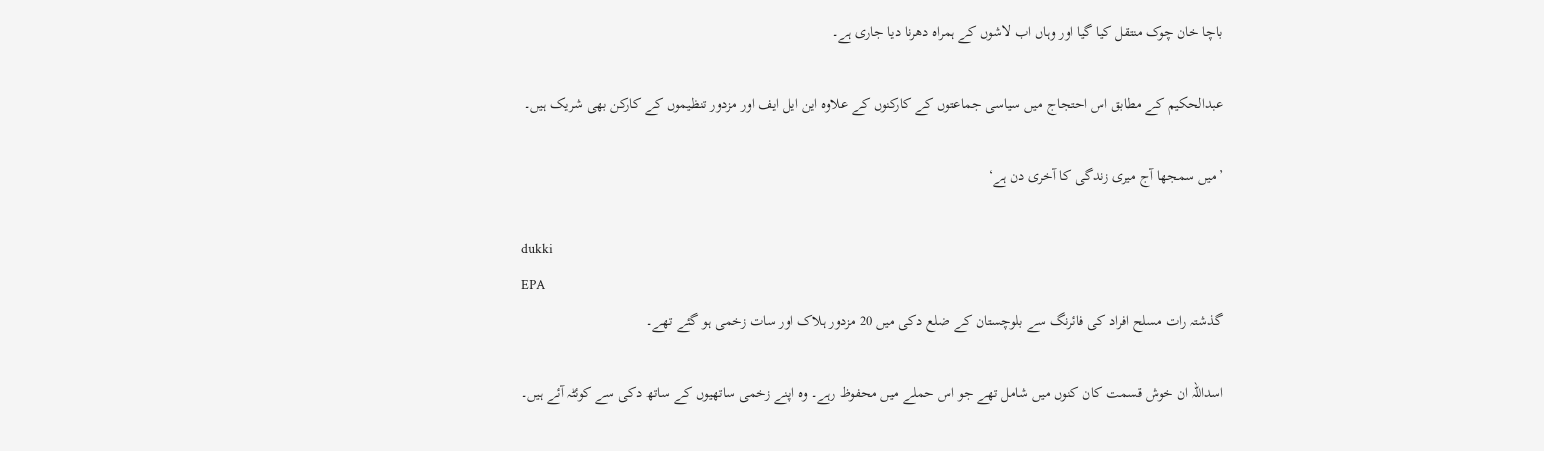باچا خان چوک منتقل کیا گیا اور وہاں اب لاشوں کے ہمراہ دھرنا دیا جاری ہے۔

عبدالحکیم کے مطابق اس احتجاج میں سیاسی جماعتوں کے کارکنوں کے علاوہ این ایل ایف اور مزدور تنظیموں کے کارکن بھی شریک ہیں۔

’میں سمجھا آج میری زندگی کا آخری دن ہے‘

dukki
EPA
گذشتہ رات مسلح افراد کی فائرنگ سے بلوچستان کے ضلع دکی میں 20 مزدور ہلاک اور سات زخمی ہو گئے تھے۔

اسداللہ ان خوش قسمت کان کنوں میں شامل تھے جو اس حملے میں محفوظ رہے۔ وہ اپنے زخمی ساتھیوں کے ساتھ دکی سے کوئٹہ آئے ہیں۔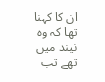ان کا کہنا تھا کہ وہ نیند میں تھے تب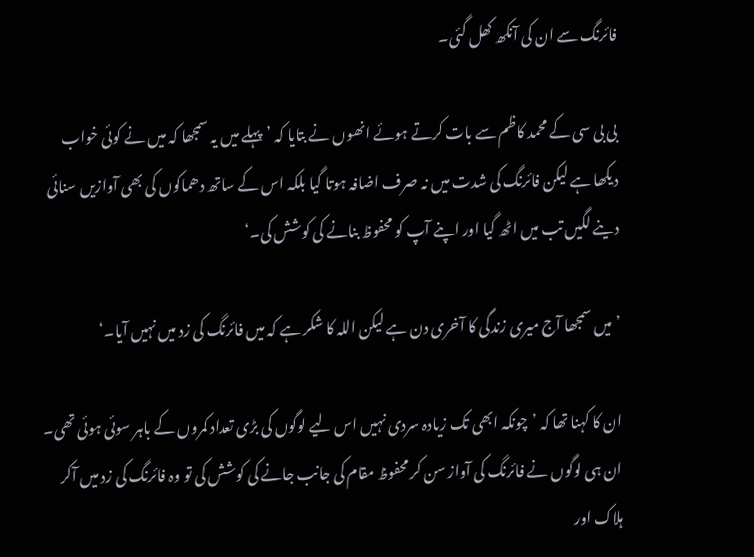فائرنگ سے ان کی آنکھ کھل گئی۔

بی بی سی کے محمد کاظم سے بات کرتے ہوئے انھوں نے بتایا کہ ’پہلے میں یہ سمجھا کہ میں نے کوئی خواب دیکھا ہے لیکن فائرنگ کی شدت میں نہ صرف اضافہ ہوتا گیا بلکہ اس کے ساتھ دھماکوں کی بھی آوازیں سنائی دینے لگیں تب میں اٹھ گیا اور اپنے آپ کو محفوظ بنانے کی کوشش کی۔‘

’میں سمجھا آج میری زندگی کا آخری دن ہے لیکن اللہ کا شکر ہے کہ میں فائرنگ کی زد میں نہیں آیا۔‘

ان کا کہنا تھا کہ ’چونکہ ابھی تک زیادہ سردی نہیں اس لیے لوگوں کی بڑی تعداد کمروں کے باہر سوئی ہوئی تھی۔ ان ہی لوگوں نے فائرنگ کی آواز سن کر محفوظ مقام کی جانب جانے کی کوشش کی تو وہ فائرنگ کی زد میں آکر ہلاک اور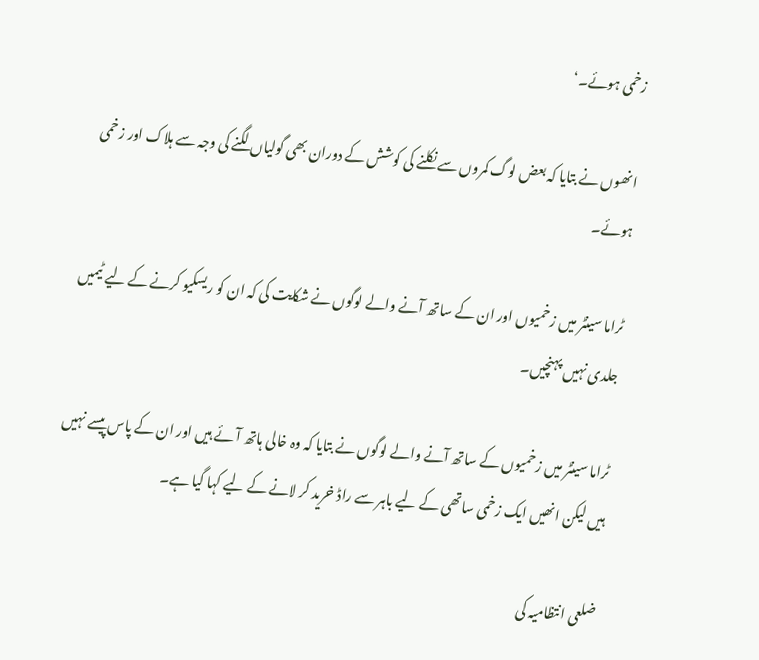زخمی ہوئے۔‘

انھوں نے بتایا کہ بعض لوگ کمروں سے نکلنے کی کوشش کے دوران بھی گولیاں لگنے کی وجہ سے ہلاک اور زخمی ہوئے۔

ٹراما سینٹر میں زخمیوں اور ان کے ساتھ آنے والے لوگوں نے شکایت کی کہ ان کو ریسکیو کرنے کے لیے ٹیمیں جلدی نہیں پہنچیں۔

ٹراما سینٹر میں زخمیوں کے ساتھ آنے والے لوگوں نے بتایا کہ وہ خالی ہاتھ آئے ہیں اور ان کے پاس پیسے نہیں ہیں لیکن انھیں ایک زخمی ساتھی کے لیے باہر سے راڈ خرید کر لانے کے لیے کہا گیا ہے۔

ضلعی انتظامیہ کی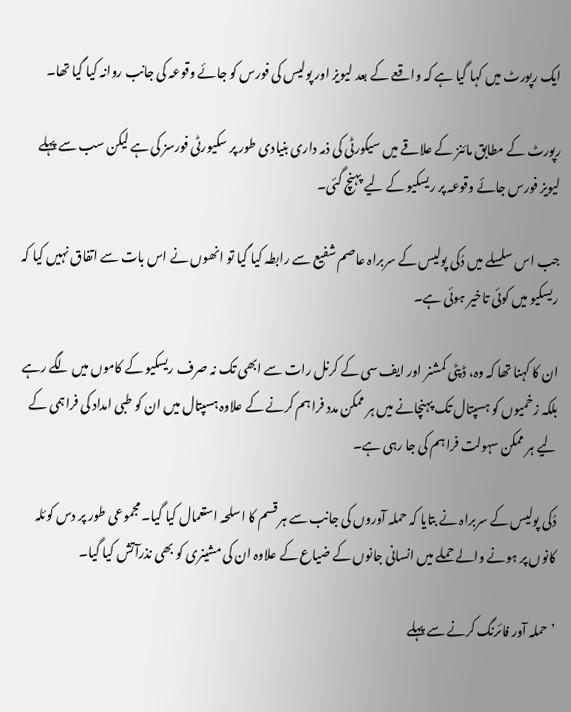ایک رپورٹ میں کہا گیا ہے کہ واقعے کے بعد لیویز اور پولیس کی فورس کو جائے وقوعہ کی جانب روانہ کیا گیا تھا۔

رپورٹ کے مطابق مائنز کے علاقے میں سیکورٹی کی ذمہ داری بنیادی طور پر سکیورٹی فورسز کی ہے لیکن سب سے پہلے لیویز فورس جائے وقوعہ پر ریسکیو کے لیے پہنچ گئی۔

جب اس سلسلے میں دُکی پولیس کے سربراہ عاصم شفیع سے رابطہ کیا گیا تو انھوں نے اس بات سے اتفاق نہیں کیا کہ ریسکیو میں کوئی تاخیر ہوئی ہے۔

ان کا کہنا تھا کہ وہ، ڈپٹی کمشنر اور ایف سی کے کرنل رات سے ابھی تک نہ صرف ریسکیو کے کاموں میں لگے رہے بلکہ زخمیوں کو ہسپتال تک پہنچانے میں ہر ممکن مدد فراہم کرنے کے علاوہ ہسپتال میں ان کو طبی امداد کی فراہمی کے لیے ہر ممکن سہولت فراہم کی جا رہی ہے۔

دُکی پولیس کے سربراہ نے بتایا کہ حملہ آوروں کی جانب سے ہر قسم کا اسلحہ استعمال کیا گیا۔ مجموعی طور پر دس کوئلہ کانوں پر ہونے والے حملے میں انسانی جانوں کے ضیاع کے علاوہ ان کی مشینری کو بھی نذرآتش کیا گیا۔

’حملہ آور فائرنگ کرنے سے پہلے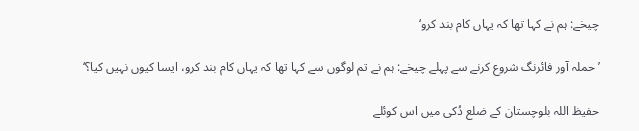چیخے: ہم نے کہا تھا کہ یہاں کام بند کرو‘

’حملہ آور فائرنگ شروع کرنے سے پہلے چیخے: ہم نے تم لوگوں سے کہا تھا کہ یہاں کام بند کرو، ایسا کیوں نہیں کیا؟‘

حفیظ اللہ بلوچستان کے ضلع دُکی میں اس کوئلے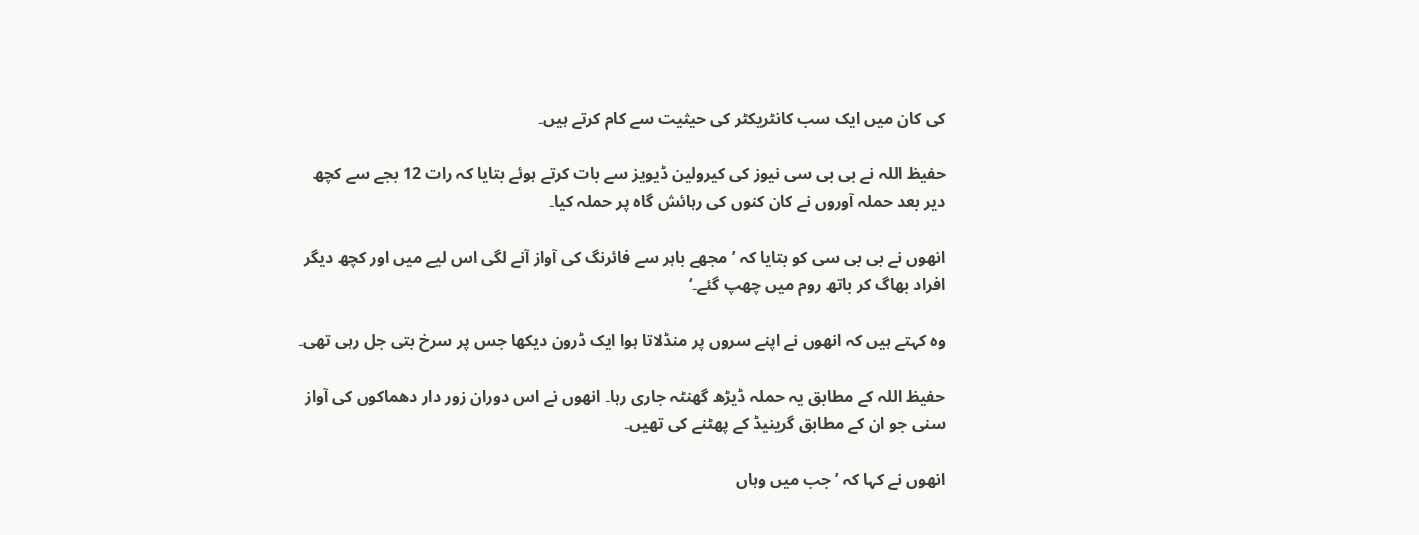کی کان میں ایک سب کانٹریکٹر کی حیثیت سے کام کرتے ہیں۔

حفیظ اللہ نے بی بی سی نیوز کی کیرولین ڈیویز سے بات کرتے ہوئے بتایا کہ رات 12 بجے سے کچھ دیر بعد حملہ آوروں نے کان کنوں کی رہائش گاہ پر حملہ کیا۔

انھوں نے بی بی سی کو بتایا کہ ’مجھے باہر سے فائرنگ کی آواز آنے لگی اس لیے میں اور کچھ دیگر افراد بھاگ کر باتھ روم میں چھپ گئے۔‘

وہ کہتے ہیں کہ انھوں نے اپنے سروں پر منڈلاتا ہوا ایک ڈرون دیکھا جس پر سرخ بتی جل رہی تھی۔

حفیظ اللہ کے مطابق یہ حملہ ڈیڑھ گھنٹہ جاری رہا۔ انھوں نے اس دوران زور دار دھماکوں کی آواز سنی جو ان کے مطابق گرینیڈ کے پھٹنے کی تھیں۔

انھوں نے کہا کہ ’جب میں وہاں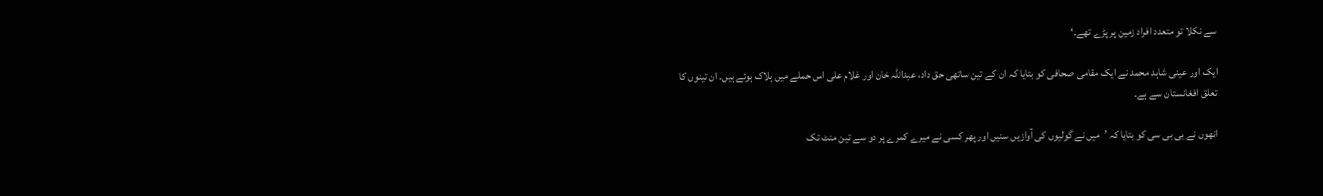سے نکلا تو متعدد افراد زمین پر پڑے تھے۔‘

ایک اور عینی شاہد محمد نے ایک مقامی صحافی کو بتایا کہ ان کے تین ساتھی حق داد، عبداللہ خان اور غلام علی اس حملے میں ہلاک ہوئے ہیں۔ ان تینوں کا تعلق افغانستان سے ہے۔

انھوں نے بی بی سی کو بتایا کہ ’میں نے گولیوں کی آوازیں سنیں اور پھر کسی نے میرے کمرے پر دو سے تین منٹ تک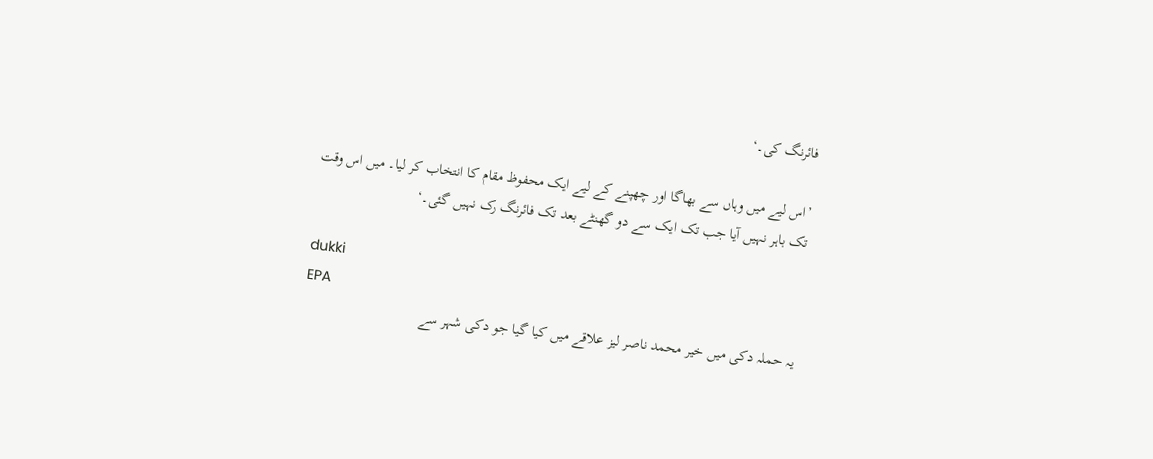فائرنگ کی۔‘

’اس لیے میں وہاں سے بھاگا اور چھپنے کے لیے ایک محفوظ مقام کا انتخاب کر لیا۔ میں اس وقت تک باہر نہیں آیا جب تک ایک سے دو گھنٹے بعد تک فائرنگ رک نہیں گئی۔‘

dukki
EPA
یہ حملہ دکی میں خیر محمد ناصر لیز علاقے میں کیا گیا جو دکی شہر سے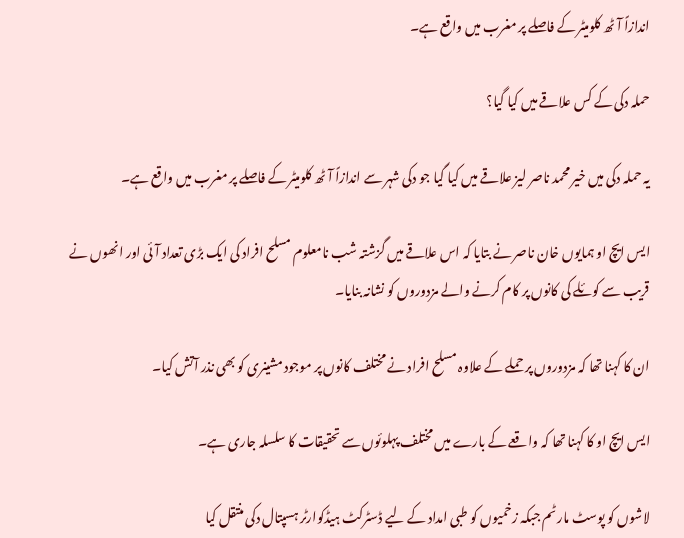اندازاً آٹھ کلومیٹر کے فاصلے پر مغرب میں واقع ہے۔

حملہ دکی کے کس علاقے میں کیا گیا؟

یہ حملہ دکی میں خیر محمد ناصر لیز علاقے میں کیا گیا جو دکی شہر سے اندازاً آٹھ کلومیٹر کے فاصلے پر مغرب میں واقع ہے۔

ایس ایچ او ہمایوں خان ناصر نے بتایا کہ اس علاقے میں گزشتہ شب نامعلوم مسلح افراد کی ایک بڑی تعداد آئی اور انھوں نے قریب سے کوئلے کی کانوں پر کام کرنے والے مزدوروں کو نشانہ بنایا۔

ان کا کہنا تھا کہ مزدوروں پر حملے کے علاوہ مسلح افراد نے مختلف کانوں پر موجود مشینری کو بھی نذر آتش کیا۔

ایس ایچ او کا کہنا تھا کہ واقعے کے بارے میں مختلف پہلوئوں سے تحقیقات کا سلسلہ جاری ہے۔

لاشوں کو پوسٹ مارٹم جبکہ زخمیوں کو طبی امداد کے لیے ڈسٹرکٹ ہیڈکوارٹر ہسپتال دکی منتقل کیا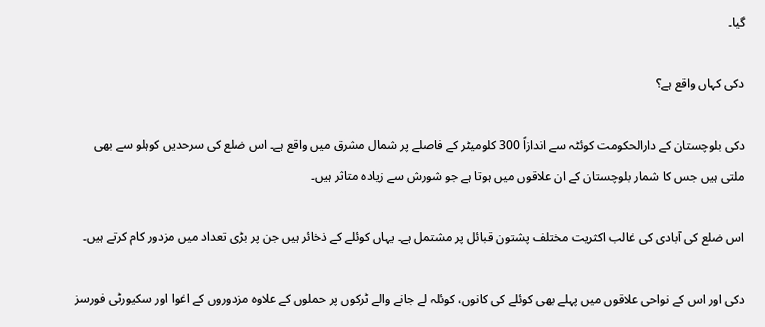گیا۔

دکی کہاں واقع ہے؟

دکی بلوچستان کے دارالحکومت کوئٹہ سے اندازاً 300 کلومیٹر کے فاصلے پر شمال مشرق میں واقع ہے۔ اس ضلع کی سرحدیں کوہلو سے بھی ملتی ہیں جس کا شمار بلوچستان کے ان علاقوں میں ہوتا ہے جو شورش سے زیادہ متاثر ہیں۔

اس ضلع کی آبادی کی غالب اکثریت مختلف پشتون قبائل پر مشتمل ہے۔ یہاں کوئلے کے ذخائر ہیں جن پر بڑی تعداد میں مزدور کام کرتے ہیں۔

دکی اور اس کے نواحی علاقوں میں پہلے بھی کوئلے کی کانوں، کوئلہ لے جانے والے ٹرکوں پر حملوں کے علاوہ مزدوروں کے اغوا اور سکیورٹی فورسز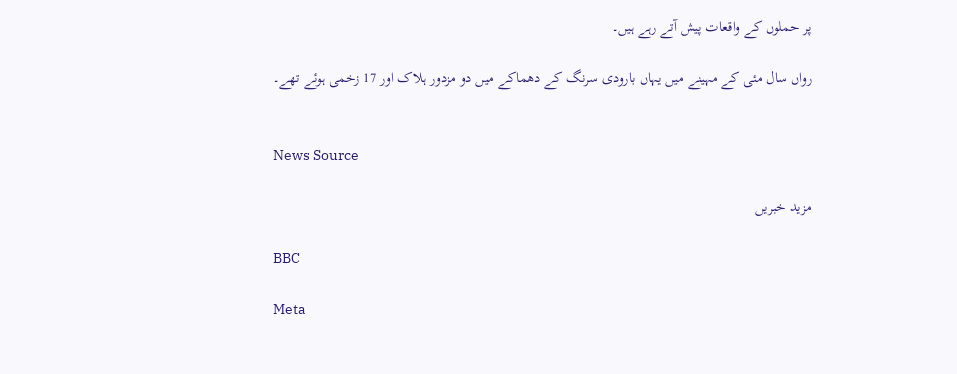پر حملوں کے واقعات پیش آتے رہے ہیں۔

رواں سال مئی کے مہینے میں یہاں بارودی سرنگ کے دھماکے میں دو مزدور ہلاک اور 17 زخمی ہوئے تھے۔


News Source

مزید خبریں

BBC

Meta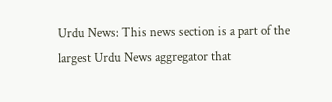Urdu News: This news section is a part of the largest Urdu News aggregator that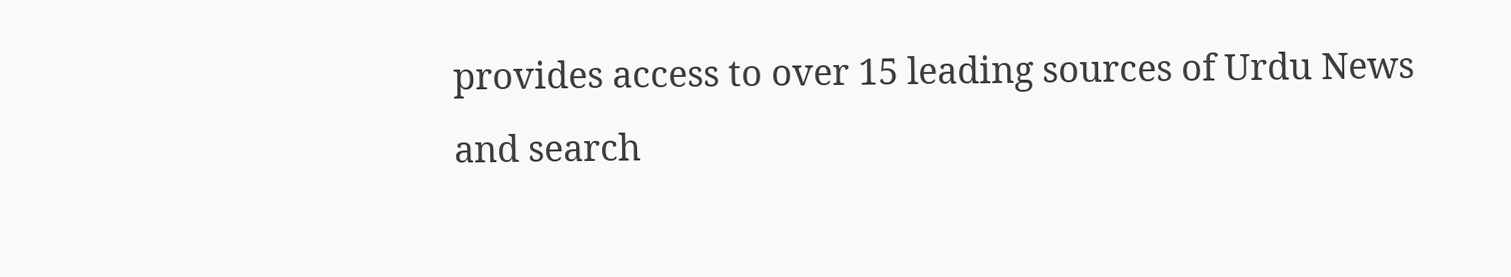provides access to over 15 leading sources of Urdu News and search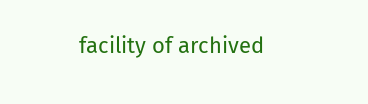facility of archived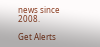news since 2008.

Get Alerts